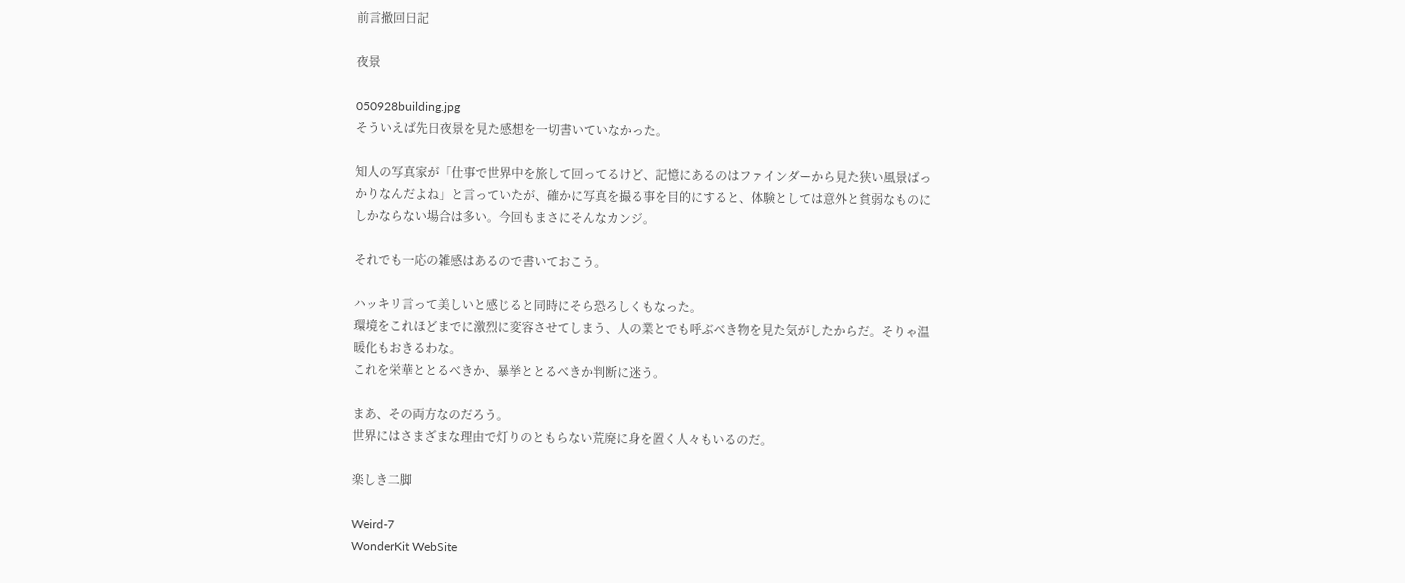前言撤回日記

夜景

050928building.jpg
そういえば先日夜景を見た感想を一切書いていなかった。

知人の写真家が「仕事で世界中を旅して回ってるけど、記憶にあるのはファインダーから見た狭い風景ばっかりなんだよね」と言っていたが、確かに写真を撮る事を目的にすると、体験としては意外と貧弱なものにしかならない場合は多い。今回もまさにそんなカンジ。

それでも一応の雑感はあるので書いておこう。

ハッキリ言って美しいと感じると同時にそら恐ろしくもなった。
環境をこれほどまでに激烈に変容させてしまう、人の業とでも呼ぶべき物を見た気がしたからだ。そりゃ温暖化もおきるわな。
これを栄華ととるべきか、暴挙ととるべきか判断に迷う。

まあ、その両方なのだろう。
世界にはさまざまな理由で灯りのともらない荒廃に身を置く人々もいるのだ。

楽しき二脚

Weird-7
WonderKit WebSite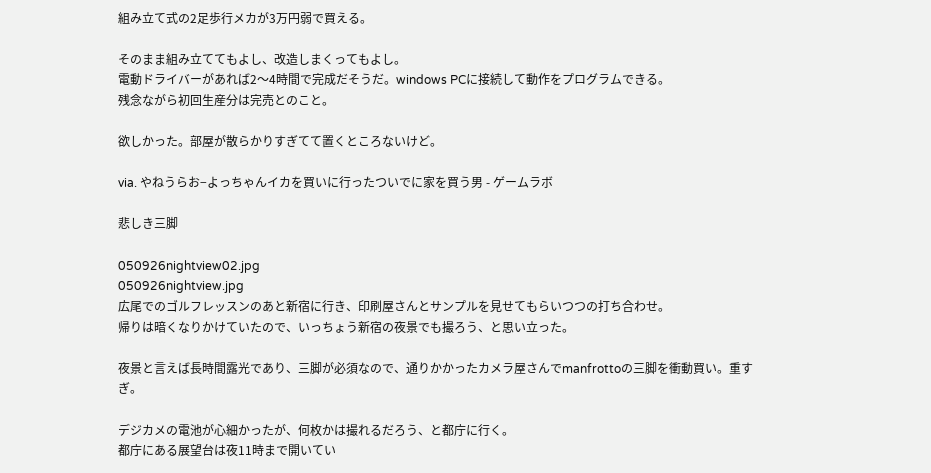組み立て式の2足歩行メカが3万円弱で買える。

そのまま組み立ててもよし、改造しまくってもよし。
電動ドライバーがあれば2〜4時間で完成だそうだ。windows PCに接続して動作をプログラムできる。
残念ながら初回生産分は完売とのこと。

欲しかった。部屋が散らかりすぎてて置くところないけど。

via. やねうらお−よっちゃんイカを買いに行ったついでに家を買う男 - ゲームラボ

悲しき三脚

050926nightview02.jpg
050926nightview.jpg
広尾でのゴルフレッスンのあと新宿に行き、印刷屋さんとサンプルを見せてもらいつつの打ち合わせ。
帰りは暗くなりかけていたので、いっちょう新宿の夜景でも撮ろう、と思い立った。

夜景と言えば長時間露光であり、三脚が必須なので、通りかかったカメラ屋さんでmanfrottoの三脚を衝動買い。重すぎ。

デジカメの電池が心細かったが、何枚かは撮れるだろう、と都庁に行く。
都庁にある展望台は夜11時まで開いてい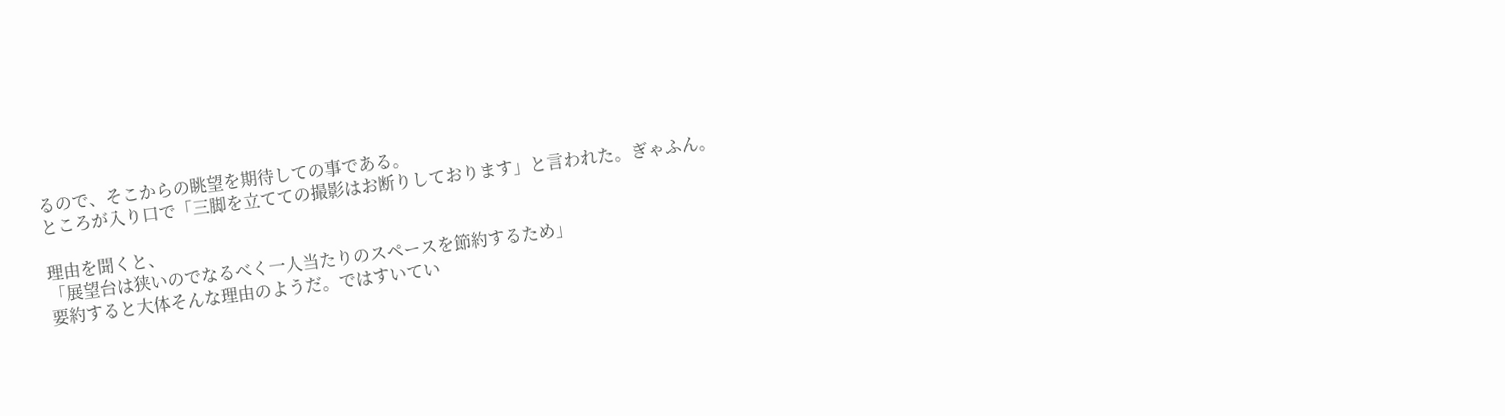るので、そこからの眺望を期待しての事である。
ところが入り口で「三脚を立てての撮影はお断りしております」と言われた。ぎゃふん。

理由を聞くと、
「展望台は狭いのでなるべく一人当たりのスペースを節約するため」
要約すると大体そんな理由のようだ。ではすいてい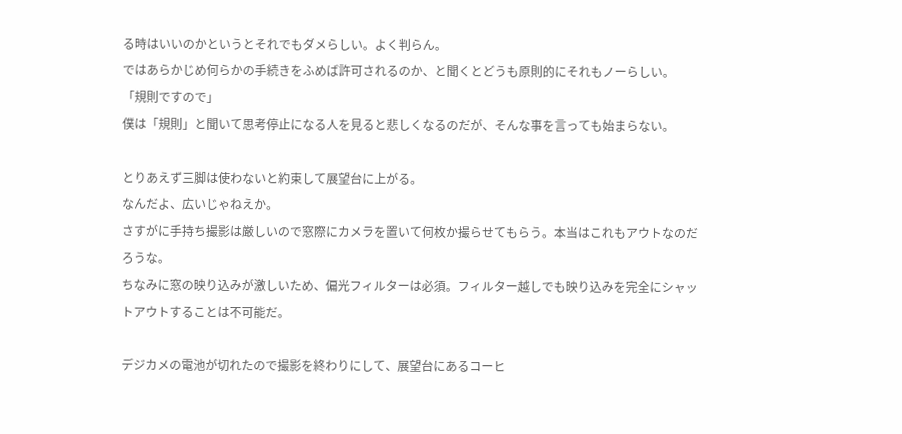る時はいいのかというとそれでもダメらしい。よく判らん。
ではあらかじめ何らかの手続きをふめば許可されるのか、と聞くとどうも原則的にそれもノーらしい。
「規則ですので」
僕は「規則」と聞いて思考停止になる人を見ると悲しくなるのだが、そんな事を言っても始まらない。

とりあえず三脚は使わないと約束して展望台に上がる。
なんだよ、広いじゃねえか。
さすがに手持ち撮影は厳しいので窓際にカメラを置いて何枚か撮らせてもらう。本当はこれもアウトなのだろうな。
ちなみに窓の映り込みが激しいため、偏光フィルターは必須。フィルター越しでも映り込みを完全にシャットアウトすることは不可能だ。

デジカメの電池が切れたので撮影を終わりにして、展望台にあるコーヒ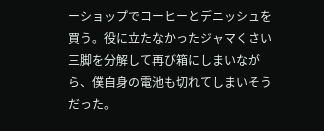ーショップでコーヒーとデニッシュを買う。役に立たなかったジャマくさい三脚を分解して再び箱にしまいながら、僕自身の電池も切れてしまいそうだった。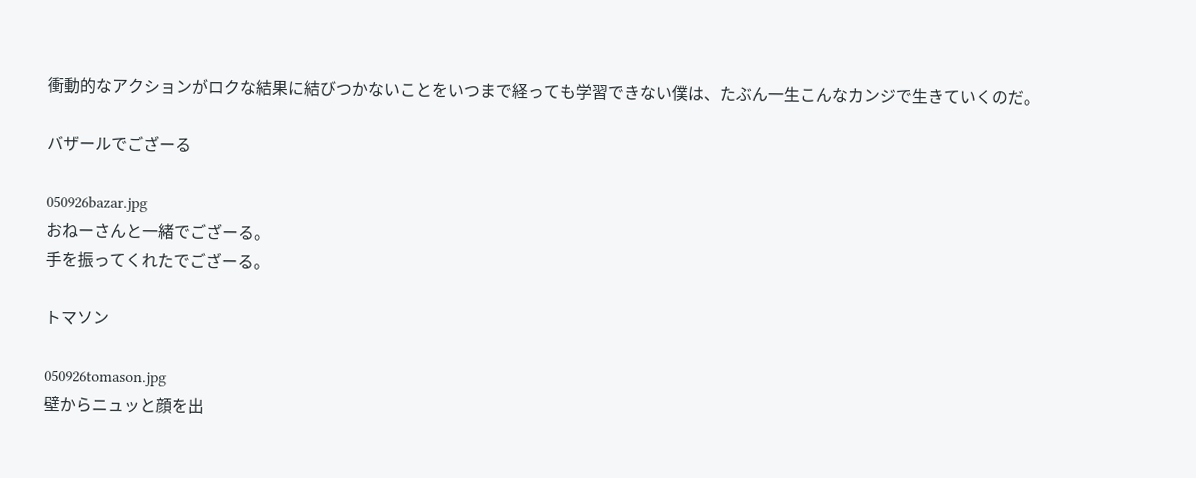衝動的なアクションがロクな結果に結びつかないことをいつまで経っても学習できない僕は、たぶん一生こんなカンジで生きていくのだ。

バザールでござーる

050926bazar.jpg
おねーさんと一緒でござーる。
手を振ってくれたでござーる。

トマソン

050926tomason.jpg
壁からニュッと顔を出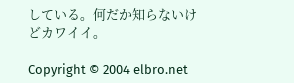している。何だか知らないけどカワイイ。

Copyright © 2004 elbro.net